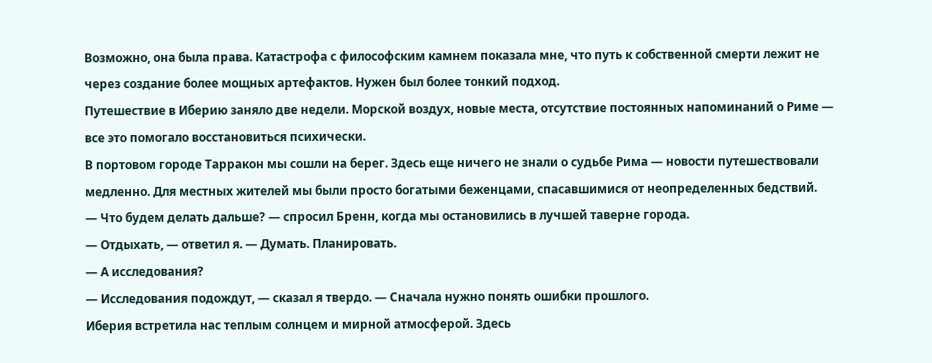Возможно, она была права. Катастрофа с философским камнем показала мне, что путь к собственной смерти лежит не через создание более мощных артефактов. Нужен был более тонкий подход.
Путешествие в Иберию заняло две недели. Морской воздух, новые места, отсутствие постоянных напоминаний о Риме — все это помогало восстановиться психически.
В портовом городе Тарракон мы сошли на берег. Здесь еще ничего не знали о судьбе Рима — новости путешествовали медленно. Для местных жителей мы были просто богатыми беженцами, спасавшимися от неопределенных бедствий.
— Что будем делать дальше? — спросил Бренн, когда мы остановились в лучшей таверне города.
— Отдыхать, — ответил я. — Думать. Планировать.
— А исследования?
— Исследования подождут, — сказал я твердо. — Сначала нужно понять ошибки прошлого.
Иберия встретила нас теплым солнцем и мирной атмосферой. Здесь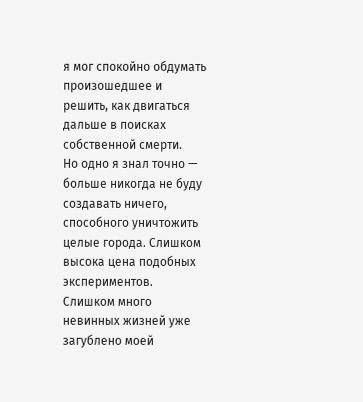я мог спокойно обдумать произошедшее и решить, как двигаться дальше в поисках собственной смерти.
Но одно я знал точно — больше никогда не буду создавать ничего, способного уничтожить целые города. Слишком высока цена подобных экспериментов.
Слишком много невинных жизней уже загублено моей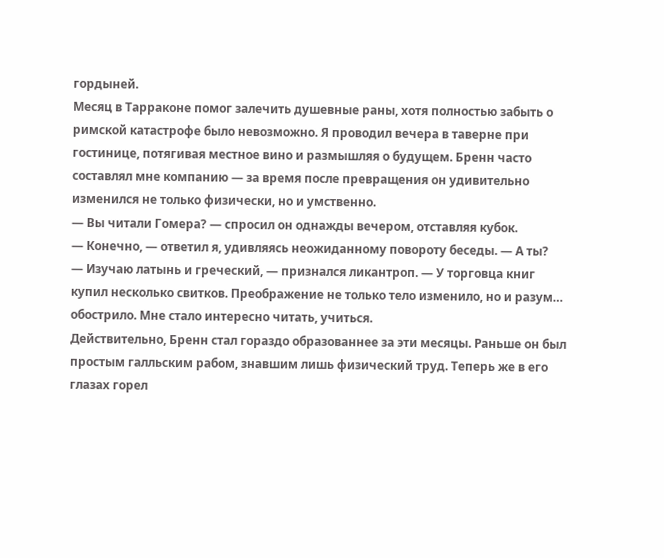гордыней.
Месяц в Тарраконе помог залечить душевные раны, хотя полностью забыть о римской катастрофе было невозможно. Я проводил вечера в таверне при гостинице, потягивая местное вино и размышляя о будущем. Бренн часто составлял мне компанию — за время после превращения он удивительно изменился не только физически, но и умственно.
— Вы читали Гомера? — спросил он однажды вечером, отставляя кубок.
— Конечно, — ответил я, удивляясь неожиданному повороту беседы. — А ты?
— Изучаю латынь и греческий, — признался ликантроп. — У торговца книг купил несколько свитков. Преображение не только тело изменило, но и разум… обострило. Мне стало интересно читать, учиться.
Действительно, Бренн стал гораздо образованнее за эти месяцы. Раньше он был простым галльским рабом, знавшим лишь физический труд. Теперь же в его глазах горел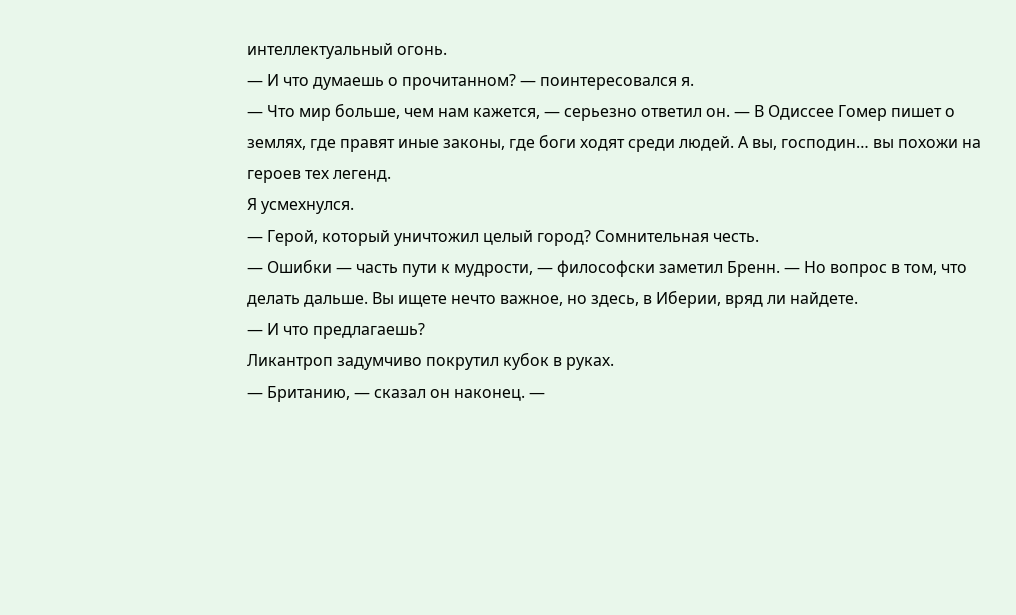интеллектуальный огонь.
— И что думаешь о прочитанном? — поинтересовался я.
— Что мир больше, чем нам кажется, — серьезно ответил он. — В Одиссее Гомер пишет о землях, где правят иные законы, где боги ходят среди людей. А вы, господин… вы похожи на героев тех легенд.
Я усмехнулся.
— Герой, который уничтожил целый город? Сомнительная честь.
— Ошибки — часть пути к мудрости, — философски заметил Бренн. — Но вопрос в том, что делать дальше. Вы ищете нечто важное, но здесь, в Иберии, вряд ли найдете.
— И что предлагаешь?
Ликантроп задумчиво покрутил кубок в руках.
— Британию, — сказал он наконец. —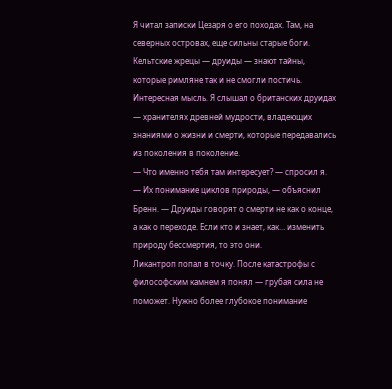Я читал записки Цезаря о его походах. Там, на северных островах, еще сильны старые боги. Кельтские жрецы — друиды — знают тайны, которые римляне так и не смогли постичь.
Интересная мысль. Я слышал о британских друидах — хранителях древней мудрости, владеющих знаниями о жизни и смерти, которые передавались из поколения в поколение.
— Что именно тебя там интересует? — спросил я.
— Их понимание циклов природы, — объяснил Бренн. — Друиды говорят о смерти не как о конце, а как о переходе. Если кто и знает, как… изменить природу бессмертия, то это они.
Ликантроп попал в точку. После катастрофы с философским камнем я понял — грубая сила не поможет. Нужно более глубокое понимание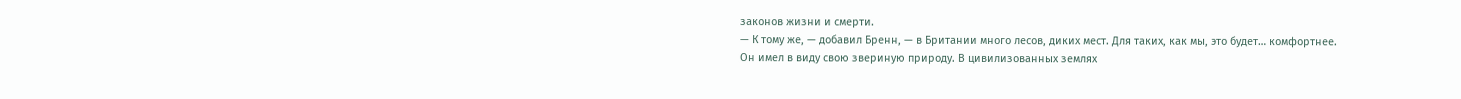законов жизни и смерти.
— К тому же, — добавил Бренн, — в Британии много лесов, диких мест. Для таких, как мы, это будет… комфортнее.
Он имел в виду свою звериную природу. В цивилизованных землях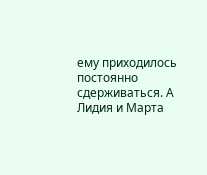ему приходилось постоянно сдерживаться. А Лидия и Марта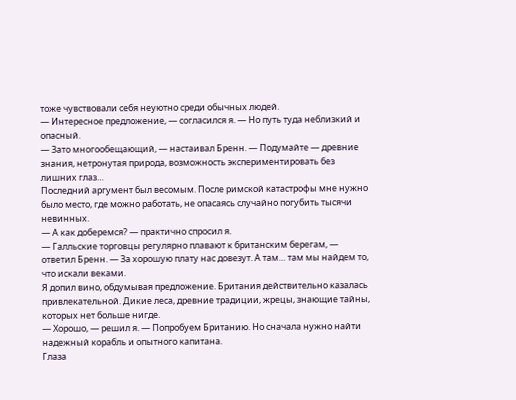тоже чувствовали себя неуютно среди обычных людей.
— Интересное предложение, — согласился я. — Но путь туда неблизкий и опасный.
— Зато многообещающий, — настаивал Бренн. — Подумайте — древние знания, нетронутая природа, возможность экспериментировать без лишних глаз…
Последний аргумент был весомым. После римской катастрофы мне нужно было место, где можно работать, не опасаясь случайно погубить тысячи невинных.
— А как доберемся? — практично спросил я.
— Галльские торговцы регулярно плавают к британским берегам, — ответил Бренн. — За хорошую плату нас довезут. А там… там мы найдем то, что искали веками.
Я допил вино, обдумывая предложение. Британия действительно казалась привлекательной. Дикие леса, древние традиции, жрецы, знающие тайны, которых нет больше нигде.
— Хорошо, — решил я. — Попробуем Британию. Но сначала нужно найти надежный корабль и опытного капитана.
Глаза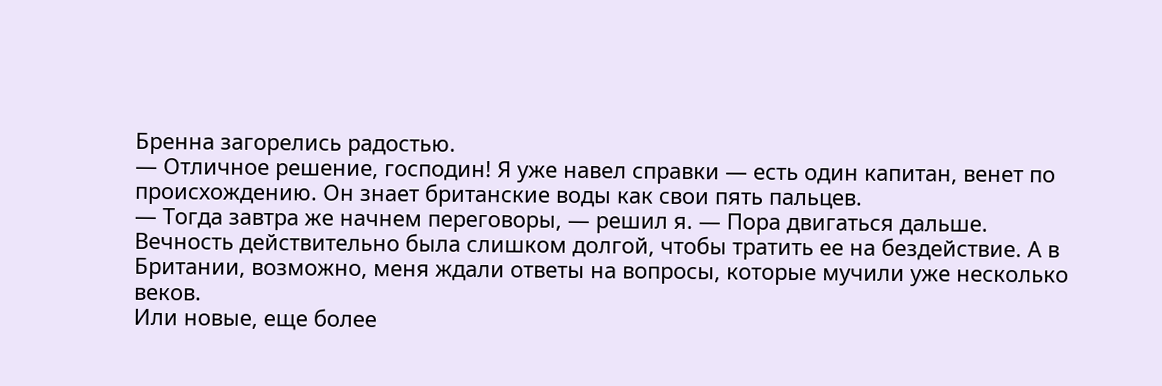Бренна загорелись радостью.
— Отличное решение, господин! Я уже навел справки — есть один капитан, венет по происхождению. Он знает британские воды как свои пять пальцев.
— Тогда завтра же начнем переговоры, — решил я. — Пора двигаться дальше.
Вечность действительно была слишком долгой, чтобы тратить ее на бездействие. А в Британии, возможно, меня ждали ответы на вопросы, которые мучили уже несколько веков.
Или новые, еще более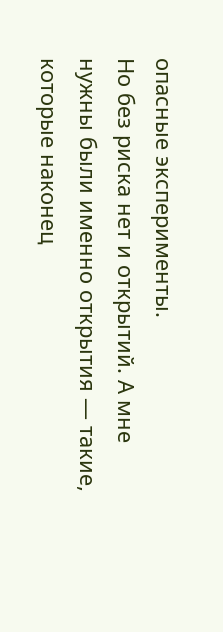опасные эксперименты.
Но без риска нет и открытий. А мне нужны были именно открытия — такие, которые наконец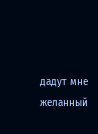дадут мне желанный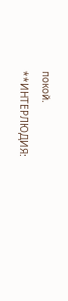покой.
**ИНТЕРЛЮДИЯ: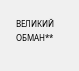ВЕЛИКИЙ ОБМАН**